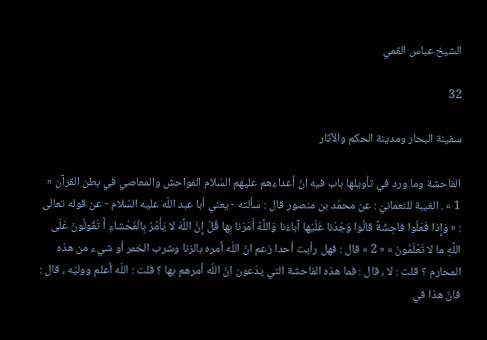الشيخ عباس القمي

32

سفينة البحار ومدينة الحكم والآثار

الفاحشة وما ورد في تأويلها باب فيه انّ أعداءهم عليهم السّلام الفواحش والمعاصي في بطن القرآن « 1 » . الغيبة للنعمانيّ : عن محمّد بن منصور قال : سألته - يعني أبا عبد اللّه عليه السّلام - عن قوله تعالى : « وَإِذا فَعَلُوا فاحِشَةً قالُوا وَجَدْنا عَلَيْها آباءَنا وَاللَّهُ أَمَرَنا بِها قُلْ إِنَّ اللَّهَ لا يَأْمُرُ بِالْفَحْشاءِ أَ تَقُولُونَ عَلَى اللَّهِ ما لا تَعْلَمُونَ » « 2 » قال : فهل رأيت أحدا زعم انّ اللّه أمره بالزنا وشرب الخمر أو شيء من هذه المحارم ؟ قلت : لا ، قال : فما هذه الفاحشة التي يدّعون انّ اللّه أمرهم بها ؟ قلت : اللّه أعلم ووليّه ، قال : فانّ هذا في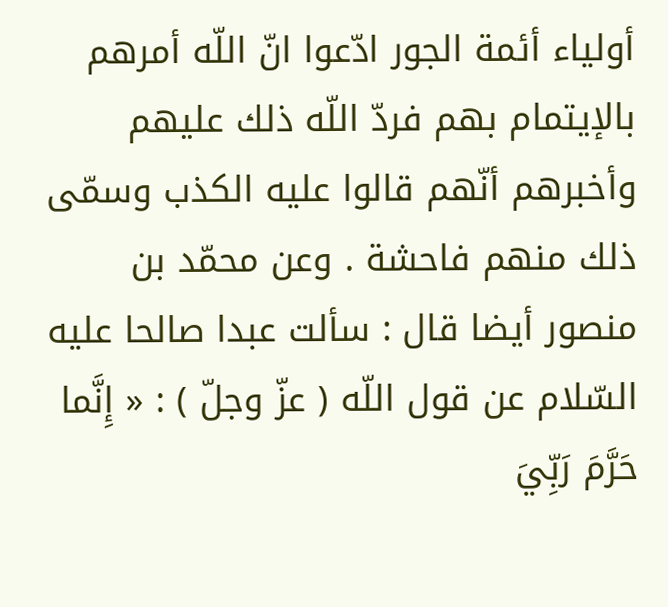أولياء أئمة الجور ادّعوا انّ اللّه أمرهم بالإيتمام بهم فردّ اللّه ذلك عليهم وأخبرهم أنّهم قالوا عليه الكذب وسمّى ذلك منهم فاحشة . وعن محمّد بن منصور أيضا قال : سألت عبدا صالحا عليه السّلام عن قول اللّه ( عزّ وجلّ ) : « إِنَّما حَرَّمَ رَبِّيَ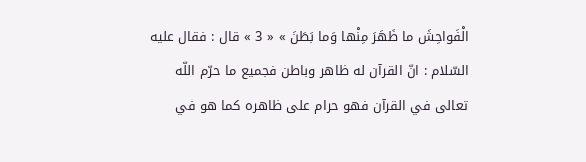الْفَواحِشَ ما ظَهَرَ مِنْها وَما بَطَنَ » « 3 » قال : فقال عليه السّلام : انّ القرآن له ظاهر وباطن فجميع ما حرّم اللّه تعالى في القرآن فهو حرام على ظاهره كما هو في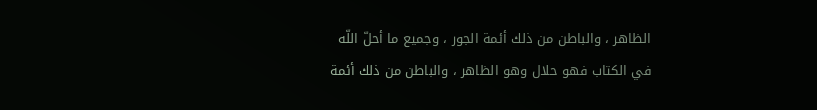الظاهر ، والباطن من ذلك أئمة الجور ، وجميع ما أحلّ اللّه في الكتاب فهو حلال وهو الظاهر ، والباطن من ذلك أئمة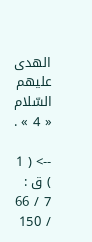الهدى عليهم السّلام « 4 » .

--> ( 1 ) ق : 7 / 66 / 150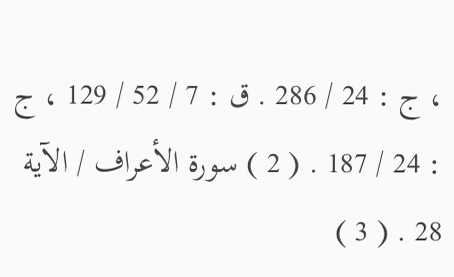، ج : 24 / 286 . ق : 7 / 52 / 129 ، ج : 24 / 187 . ( 2 ) سورة الأعراف / الآية 28 . ( 3 )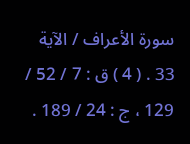سورة الأعراف / الآية 33 . ( 4 ) ق : 7 / 52 / 129 ، ج : 24 / 189 .